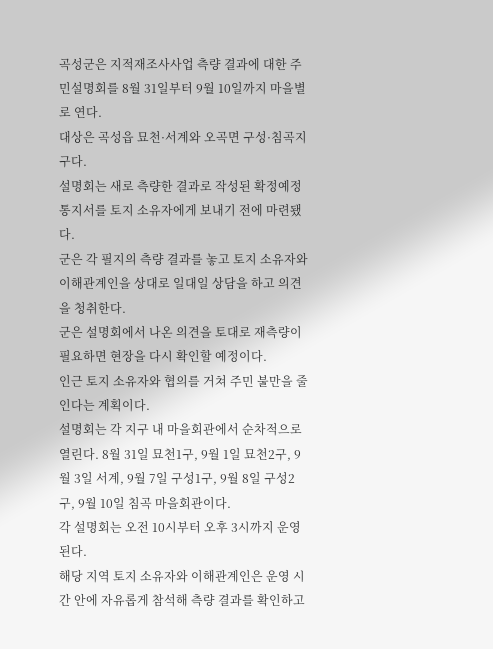곡성군은 지적재조사사업 측량 결과에 대한 주민설명회를 8월 31일부터 9월 10일까지 마을별로 연다.
대상은 곡성읍 묘천·서계와 오곡면 구성·침곡지구다.
설명회는 새로 측량한 결과로 작성된 확정예정통지서를 토지 소유자에게 보내기 전에 마련됐다.
군은 각 필지의 측량 결과를 놓고 토지 소유자와 이해관계인을 상대로 일대일 상담을 하고 의견을 청취한다.
군은 설명회에서 나온 의견을 토대로 재측량이 필요하면 현장을 다시 확인할 예정이다.
인근 토지 소유자와 협의를 거쳐 주민 불만을 줄인다는 계획이다.
설명회는 각 지구 내 마을회관에서 순차적으로 열린다. 8월 31일 묘천1구, 9월 1일 묘천2구, 9월 3일 서계, 9월 7일 구성1구, 9월 8일 구성2구, 9월 10일 침곡 마을회관이다.
각 설명회는 오전 10시부터 오후 3시까지 운영된다.
해당 지역 토지 소유자와 이해관계인은 운영 시간 안에 자유롭게 참석해 측량 결과를 확인하고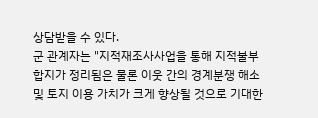상담받을 수 있다.
군 관계자는 "지적재조사사업을 통해 지적불부합지가 정리됨은 물론 이웃 간의 경계분쟁 해소 및 토지 이용 가치가 크게 향상될 것으로 기대한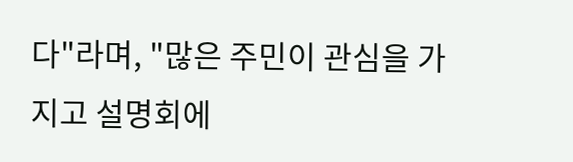다"라며, "많은 주민이 관심을 가지고 설명회에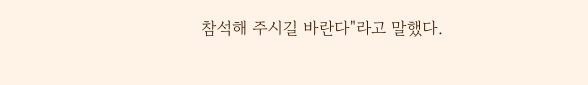참석해 주시길 바란다"라고 말했다.